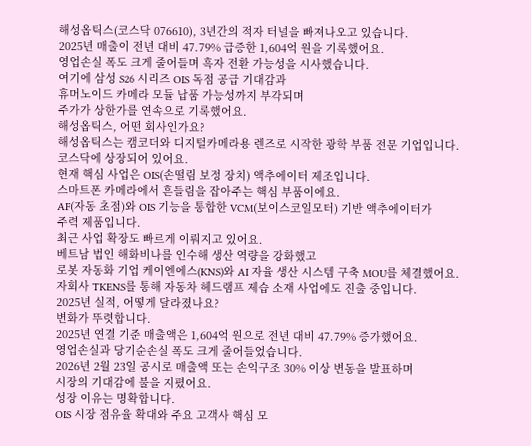해성옵틱스(코스닥 076610), 3년간의 적자 터널을 빠져나오고 있습니다.
2025년 매출이 전년 대비 47.79% 급증한 1,604억 원을 기록했어요.
영업손실 폭도 크게 줄어들며 흑자 전환 가능성을 시사했습니다.
여기에 삼성 S26 시리즈 OIS 독점 공급 기대감과
휴머노이드 카메라 모듈 납품 가능성까지 부각되며
주가가 상한가를 연속으로 기록했어요.
해성옵틱스, 어떤 회사인가요?
해성옵틱스는 캠코더와 디지털카메라용 렌즈로 시작한 광학 부품 전문 기업입니다.
코스닥에 상장되어 있어요.
현재 핵심 사업은 OIS(손떨림 보정 장치) 액추에이터 제조입니다.
스마트폰 카메라에서 흔들림을 잡아주는 핵심 부품이에요.
AF(자동 초점)와 OIS 기능을 통합한 VCM(보이스코일모터) 기반 액추에이터가
주력 제품입니다.
최근 사업 확장도 빠르게 이뤄지고 있어요.
베트남 법인 해화비나를 인수해 생산 역량을 강화했고
로봇 자동화 기업 케이엔에스(KNS)와 AI 자율 생산 시스템 구축 MOU를 체결했어요.
자회사 TKENS를 통해 자동차 헤드램프 제습 소재 사업에도 진출 중입니다.
2025년 실적, 어떻게 달라졌나요?
변화가 뚜렷합니다.
2025년 연결 기준 매출액은 1,604억 원으로 전년 대비 47.79% 증가했어요.
영업손실과 당기순손실 폭도 크게 줄어들었습니다.
2026년 2월 23일 공시로 매출액 또는 손익구조 30% 이상 변동을 발표하며
시장의 기대감에 불을 지폈어요.
성장 이유는 명확합니다.
OIS 시장 점유율 확대와 주요 고객사 핵심 모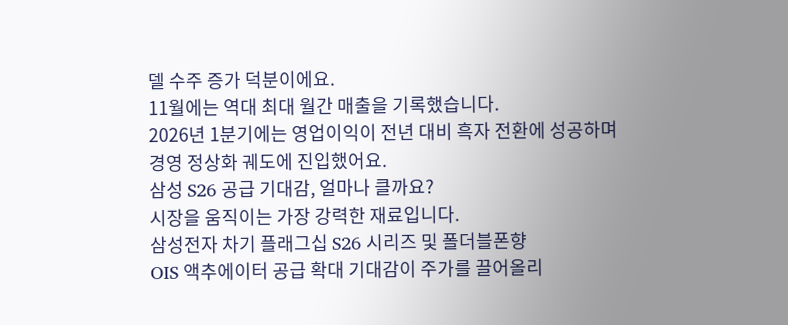델 수주 증가 덕분이에요.
11월에는 역대 최대 월간 매출을 기록했습니다.
2026년 1분기에는 영업이익이 전년 대비 흑자 전환에 성공하며
경영 정상화 궤도에 진입했어요.
삼성 S26 공급 기대감, 얼마나 클까요?
시장을 움직이는 가장 강력한 재료입니다.
삼성전자 차기 플래그십 S26 시리즈 및 폴더블폰향
OIS 액추에이터 공급 확대 기대감이 주가를 끌어올리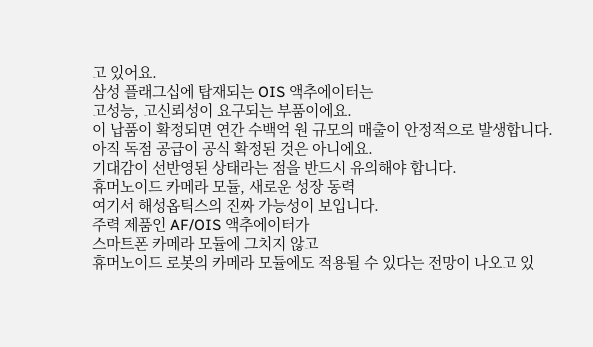고 있어요.
삼성 플래그십에 탑재되는 OIS 액추에이터는
고성능, 고신뢰성이 요구되는 부품이에요.
이 납품이 확정되면 연간 수백억 원 규모의 매출이 안정적으로 발생합니다.
아직 독점 공급이 공식 확정된 것은 아니에요.
기대감이 선반영된 상태라는 점을 반드시 유의해야 합니다.
휴머노이드 카메라 모듈, 새로운 성장 동력
여기서 해성옵틱스의 진짜 가능성이 보입니다.
주력 제품인 AF/OIS 액추에이터가
스마트폰 카메라 모듈에 그치지 않고
휴머노이드 로봇의 카메라 모듈에도 적용될 수 있다는 전망이 나오고 있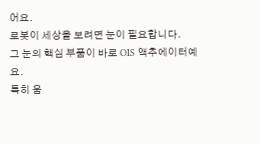어요.
로봇이 세상을 보려면 눈이 필요합니다.
그 눈의 핵심 부품이 바로 OIS 액추에이터예요.
특히 움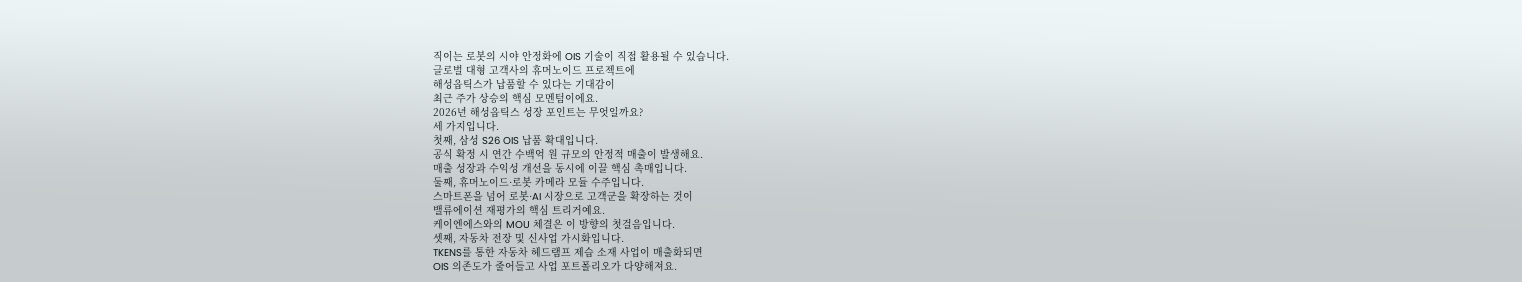직이는 로봇의 시야 안정화에 OIS 기술이 직접 활용될 수 있습니다.
글로벌 대형 고객사의 휴머노이드 프로젝트에
해성옵틱스가 납품할 수 있다는 기대감이
최근 주가 상승의 핵심 모멘텀이에요.
2026년 해성옵틱스 성장 포인트는 무엇일까요?
세 가지입니다.
첫째, 삼성 S26 OIS 납품 확대입니다.
공식 확정 시 연간 수백억 원 규모의 안정적 매출이 발생해요.
매출 성장과 수익성 개선을 동시에 이끌 핵심 촉매입니다.
둘째, 휴머노이드·로봇 카메라 모듈 수주입니다.
스마트폰을 넘어 로봇·AI 시장으로 고객군을 확장하는 것이
밸류에이션 재평가의 핵심 트리거예요.
케이엔에스와의 MOU 체결은 이 방향의 첫걸음입니다.
셋째, 자동차 전장 및 신사업 가시화입니다.
TKENS를 통한 자동차 헤드램프 제습 소재 사업이 매출화되면
OIS 의존도가 줄어들고 사업 포트폴리오가 다양해져요.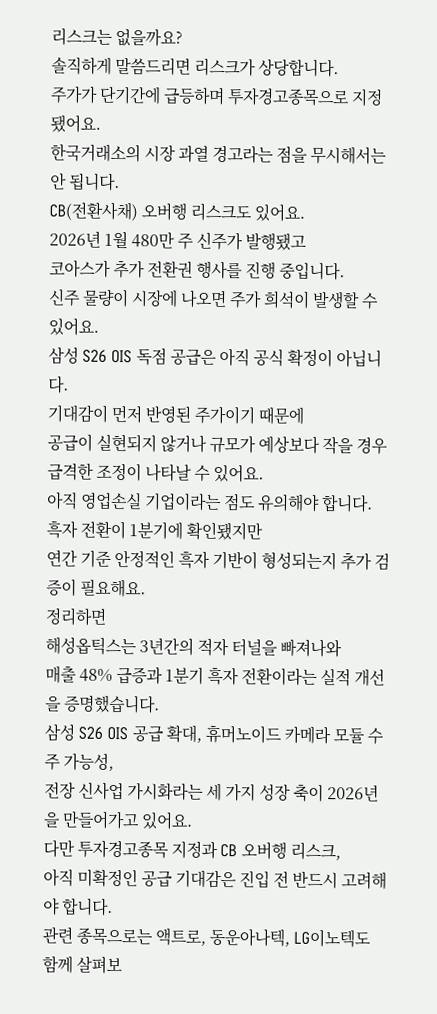리스크는 없을까요?
솔직하게 말씀드리면 리스크가 상당합니다.
주가가 단기간에 급등하며 투자경고종목으로 지정됐어요.
한국거래소의 시장 과열 경고라는 점을 무시해서는 안 됩니다.
CB(전환사채) 오버행 리스크도 있어요.
2026년 1월 480만 주 신주가 발행됐고
코아스가 추가 전환권 행사를 진행 중입니다.
신주 물량이 시장에 나오면 주가 희석이 발생할 수 있어요.
삼성 S26 OIS 독점 공급은 아직 공식 확정이 아닙니다.
기대감이 먼저 반영된 주가이기 때문에
공급이 실현되지 않거나 규모가 예상보다 작을 경우
급격한 조정이 나타날 수 있어요.
아직 영업손실 기업이라는 점도 유의해야 합니다.
흑자 전환이 1분기에 확인됐지만
연간 기준 안정적인 흑자 기반이 형성되는지 추가 검증이 필요해요.
정리하면
해성옵틱스는 3년간의 적자 터널을 빠져나와
매출 48% 급증과 1분기 흑자 전환이라는 실적 개선을 증명했습니다.
삼성 S26 OIS 공급 확대, 휴머노이드 카메라 모듈 수주 가능성,
전장 신사업 가시화라는 세 가지 성장 축이 2026년을 만들어가고 있어요.
다만 투자경고종목 지정과 CB 오버행 리스크,
아직 미확정인 공급 기대감은 진입 전 반드시 고려해야 합니다.
관련 종목으로는 액트로, 동운아나텍, LG이노텍도 함께 살펴보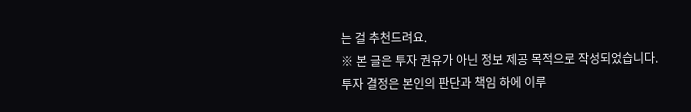는 걸 추천드려요.
※ 본 글은 투자 권유가 아닌 정보 제공 목적으로 작성되었습니다.
투자 결정은 본인의 판단과 책임 하에 이루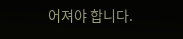어져야 합니다.